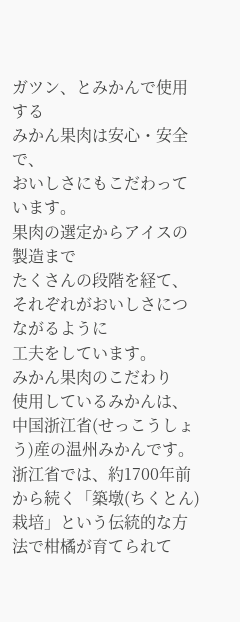ガツン、とみかんで使用する
みかん果肉は安心・安全で、
おいしさにもこだわっています。
果肉の選定からアイスの製造まで
たくさんの段階を経て、
それぞれがおいしさにつながるように
工夫をしています。
みかん果肉のこだわり
使用しているみかんは、
中国浙江省(せっこうしょう)産の温州みかんです。
浙江省では、約1700年前から続く「築墩(ちくとん)栽培」という伝統的な方法で柑橘が育てられて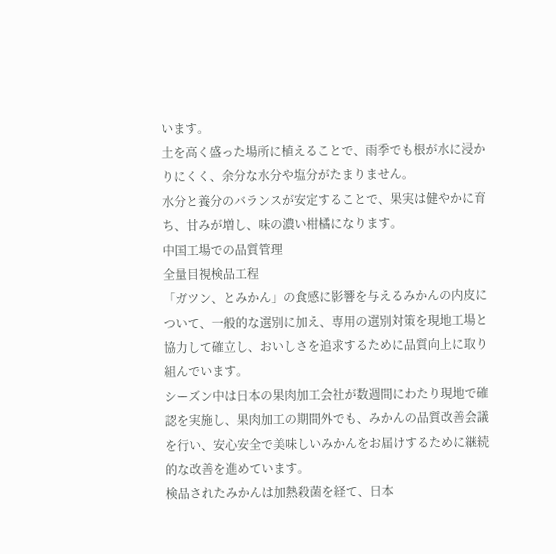います。
土を高く盛った場所に植えることで、雨季でも根が水に浸かりにくく、余分な水分や塩分がたまりません。
水分と養分のバランスが安定することで、果実は健やかに育ち、甘みが増し、味の濃い柑橘になります。
中国工場での品質管理
全量目視検品工程
「ガツン、とみかん」の食感に影響を与えるみかんの内皮について、一般的な選別に加え、専用の選別対策を現地工場と協力して確立し、おいしさを追求するために品質向上に取り組んでいます。
シーズン中は日本の果肉加工会社が数週間にわたり現地で確認を実施し、果肉加工の期間外でも、みかんの品質改善会議を行い、安心安全で美味しいみかんをお届けするために継続的な改善を進めています。
検品されたみかんは加熱殺菌を経て、日本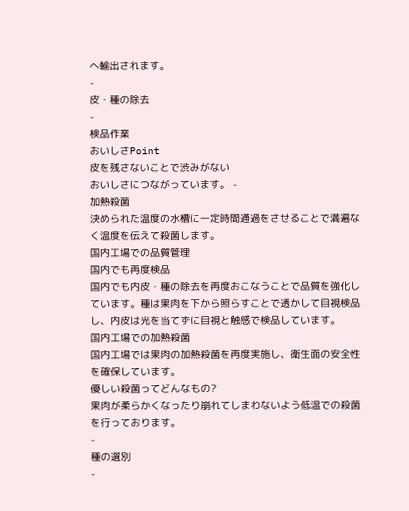へ輸出されます。
-
皮・種の除去
-
検品作業
おいしさPoint
皮を残さないことで渋みがない
おいしさにつながっています。 -
加熱殺菌
決められた温度の水槽に一定時間通過をさせることで満遍なく温度を伝えて殺菌します。
国内工場での品質管理
国内でも再度検品
国内でも内皮・種の除去を再度おこなうことで品質を強化しています。種は果肉を下から照らすことで透かして目視検品し、内皮は光を当てずに目視と触感で検品しています。
国内工場での加熱殺菌
国内工場では果肉の加熱殺菌を再度実施し、衛生面の安全性を確保しています。
優しい殺菌ってどんなもの?
果肉が柔らかくなったり崩れてしまわないよう低温での殺菌を行っております。
-
種の選別
-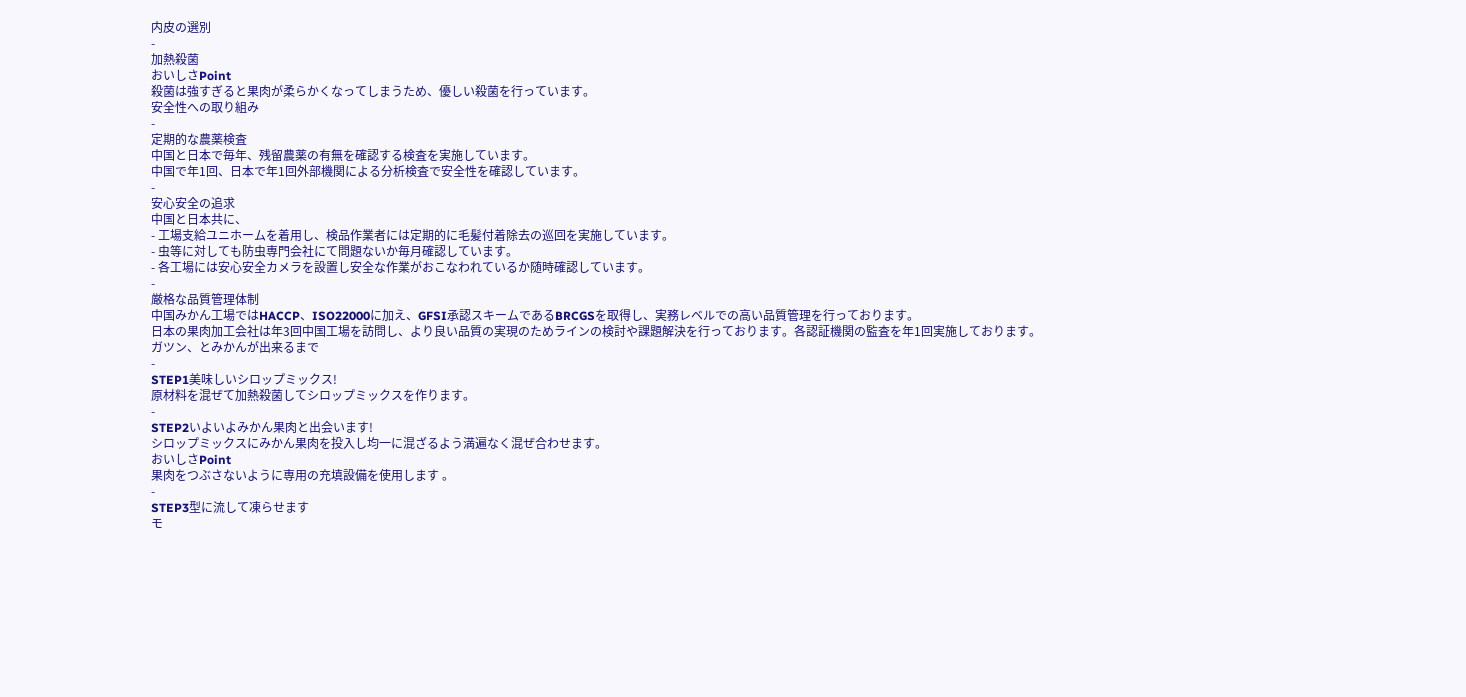内皮の選別
-
加熱殺菌
おいしさPoint
殺菌は強すぎると果肉が柔らかくなってしまうため、優しい殺菌を行っています。
安全性への取り組み
-
定期的な農薬検査
中国と日本で毎年、残留農薬の有無を確認する検査を実施しています。
中国で年1回、日本で年1回外部機関による分析検査で安全性を確認しています。
-
安心安全の追求
中国と日本共に、
- 工場支給ユニホームを着用し、検品作業者には定期的に毛髪付着除去の巡回を実施しています。
- 虫等に対しても防虫専門会社にて問題ないか毎月確認しています。
- 各工場には安心安全カメラを設置し安全な作業がおこなわれているか随時確認しています。
-
厳格な品質管理体制
中国みかん工場ではHACCP、ISO22000に加え、GFSI承認スキームであるBRCGSを取得し、実務レベルでの高い品質管理を行っております。
日本の果肉加工会社は年3回中国工場を訪問し、より良い品質の実現のためラインの検討や課題解決を行っております。各認証機関の監査を年1回実施しております。
ガツン、とみかんが出来るまで
-
STEP1美味しいシロップミックス!
原材料を混ぜて加熱殺菌してシロップミックスを作ります。
-
STEP2いよいよみかん果肉と出会います!
シロップミックスにみかん果肉を投入し均一に混ざるよう満遍なく混ぜ合わせます。
おいしさPoint
果肉をつぶさないように専用の充填設備を使用します 。
-
STEP3型に流して凍らせます
モ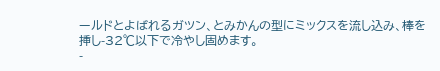ールドとよばれるガツン、とみかんの型にミックスを流し込み、棒を挿し-32℃以下で冷やし固めます。
-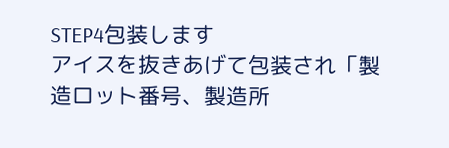STEP4包装します
アイスを抜きあげて包装され「製造ロット番号、製造所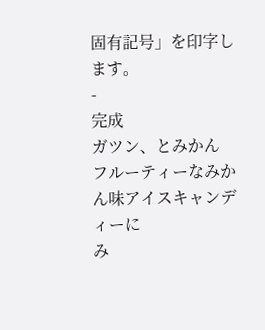固有記号」を印字します。
-
完成
ガツン、とみかん
フルーティーなみかん味アイスキャンディーに
み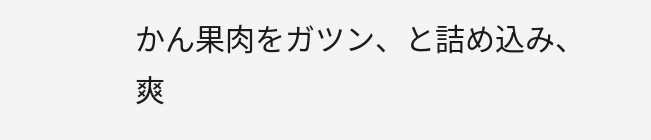かん果肉をガツン、と詰め込み、
爽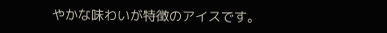やかな味わいが特徴のアイスです。